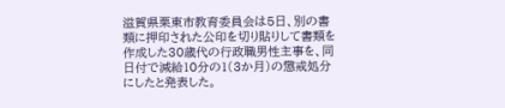滋賀県栗東市教育委員会は5日、別の書類に押印された公印を切り貼りして書類を作成した30歳代の行政職男性主事を、同日付で減給10分の1(3か月)の懲戒処分にしたと発表した。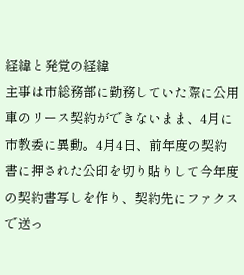経緯と発覚の経緯
主事は市総務部に勤務していた際に公用車のリース契約ができないまま、4月に市教委に異動。4月4日、前年度の契約書に押された公印を切り貼りして今年度の契約書写しを作り、契約先にファクスで送っ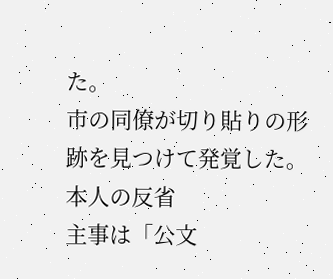た。
市の同僚が切り貼りの形跡を見つけて発覚した。
本人の反省
主事は「公文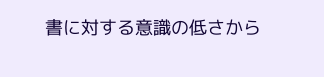書に対する意識の低さから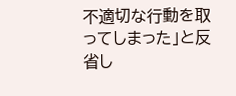不適切な行動を取ってしまった」と反省し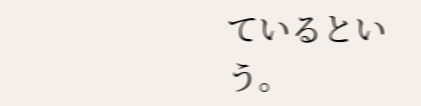ているという。